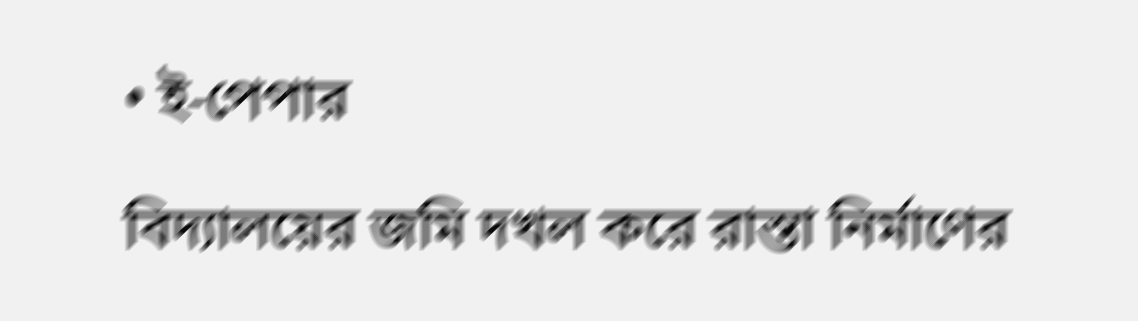• ই-পেপার

বিদ্যালয়ের জমি দখল করে রাস্তা নির্মাণের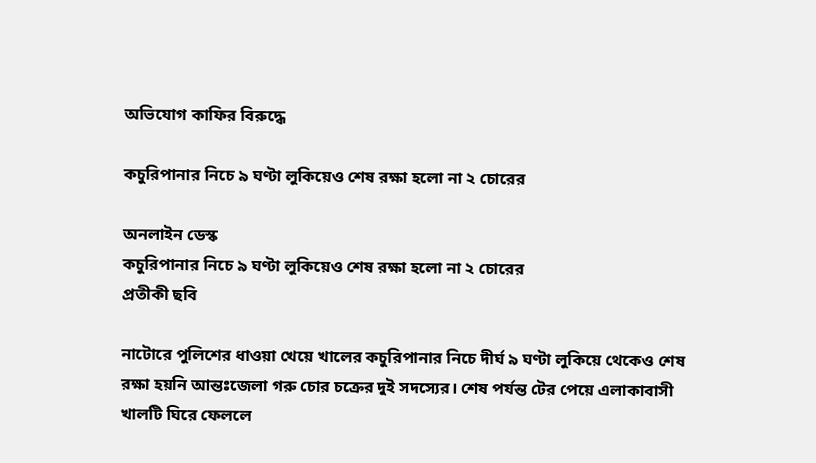অভিযোগ কাফির বিরুদ্ধে

কচুরিপানার নিচে ৯ ঘণ্টা লুকিয়েও শেষ রক্ষা হলো না ২ চোরের

অনলাইন ডেস্ক
কচুরিপানার নিচে ৯ ঘণ্টা লুকিয়েও শেষ রক্ষা হলো না ২ চোরের
প্রতীকী ছবি

নাটোরে পুলিশের ধাওয়া খেয়ে খালের কচুরিপানার নিচে দীর্ঘ ৯ ঘণ্টা লুকিয়ে থেকেও শেষ রক্ষা হয়নি আন্তঃজেলা গরু চোর চক্রের দুই সদস্যের। শেষ পর্যন্ত টের পেয়ে এলাকাবাসী খালটি ঘিরে ফেললে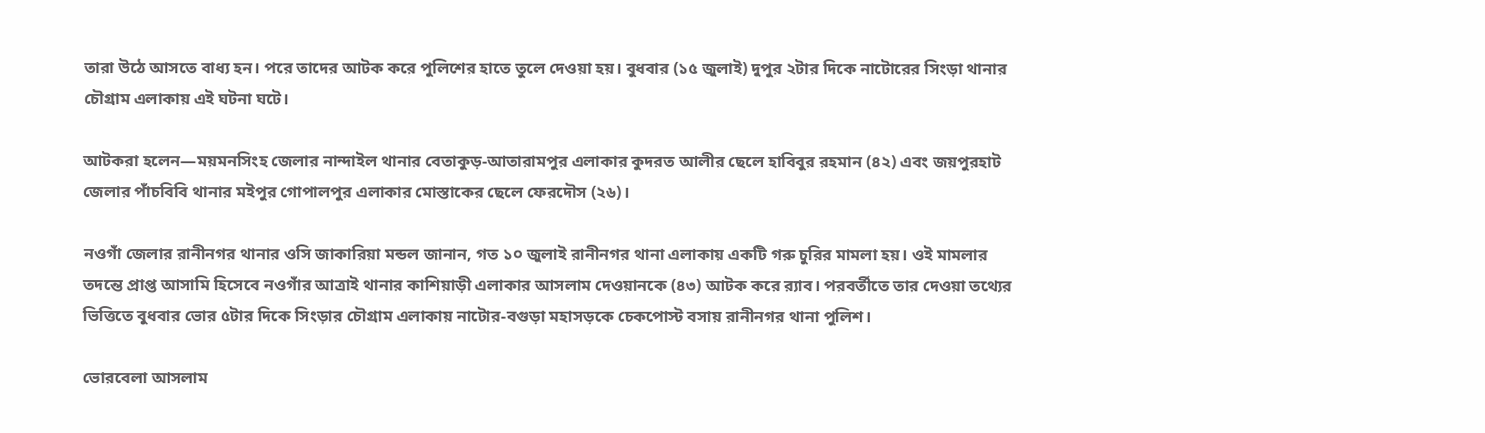তারা উঠে আসতে বাধ্য হন। পরে তাদের আটক করে পুলিশের হাতে তুলে দেওয়া হয়। বুধবার (১৫ জুলাই) দুপুর ২টার দিকে নাটোরের সিংড়া থানার চৌগ্রাম এলাকায় এই ঘটনা ঘটে।

আটকরা হলেন—ময়মনসিংহ জেলার নান্দাইল থানার বেতাকুড়-আতারামপুর এলাকার কুদরত আলীর ছেলে হাবিবুর রহমান (৪২) এবং জয়পুরহাট জেলার পাঁচবিবি থানার মইপুর গোপালপুর এলাকার মোস্তাকের ছেলে ফেরদৌস (২৬)।

নওগাঁ জেলার রানীনগর থানার ওসি জাকারিয়া মন্ডল জানান, গত ১০ জুলাই রানীনগর থানা এলাকায় একটি গরু চুরির মামলা হয়। ওই মামলার তদন্তে প্রাপ্ত আসামি হিসেবে নওগাঁর আত্রাই থানার কাশিয়াড়ী এলাকার আসলাম দেওয়ানকে (৪৩) আটক করে র‍্যাব। পরবর্তীতে তার দেওয়া তথ্যের ভিত্তিতে বুধবার ভোর ৫টার দিকে সিংড়ার চৌগ্রাম এলাকায় নাটোর-বগুড়া মহাসড়কে চেকপোস্ট বসায় রানীনগর থানা পুলিশ।

ভোরবেলা আসলাম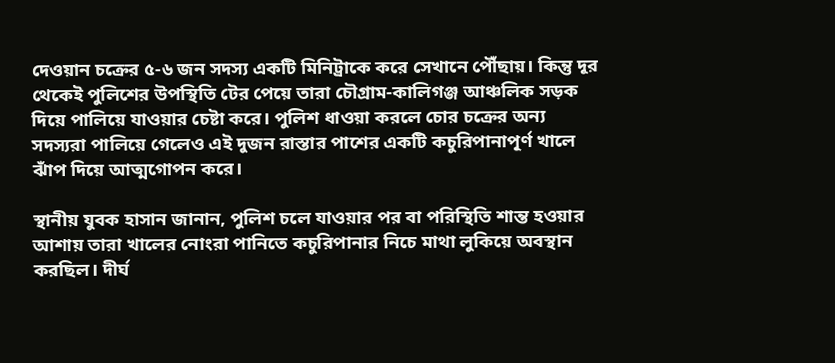দেওয়ান চক্রের ৫-৬ জন সদস্য একটি মিনিট্রাকে করে সেখানে পৌঁছায়। কিন্তু দূর থেকেই পুলিশের উপস্থিতি টের পেয়ে তারা চৌগ্রাম-কালিগঞ্জ আঞ্চলিক সড়ক দিয়ে পালিয়ে যাওয়ার চেষ্টা করে। পুলিশ ধাওয়া করলে চোর চক্রের অন্য সদস্যরা পালিয়ে গেলেও এই দুজন রাস্তার পাশের একটি কচুরিপানাপূর্ণ খালে ঝাঁপ দিয়ে আত্মগোপন করে।

স্থানীয় যুবক হাসান জানান, পুলিশ চলে যাওয়ার পর বা পরিস্থিতি শান্ত হওয়ার আশায় তারা খালের নোংরা পানিতে কচুরিপানার নিচে মাথা লুকিয়ে অবস্থান করছিল। দীর্ঘ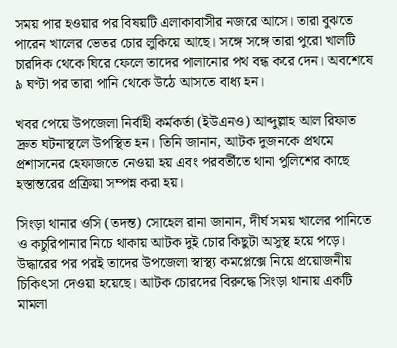সময় পার হওয়ার পর বিষয়টি এলাকাবাসীর নজরে আসে। তারা বুঝতে পারেন খালের ভেতর চোর লুকিয়ে আছে। সঙ্গে সঙ্গে তারা পুরো খালটি চারদিক থেকে ঘিরে ফেলে তাদের পালানোর পথ বন্ধ করে দেন। অবশেষে ৯ ঘণ্টা পর তারা পানি থেকে উঠে আসতে বাধ্য হন।

খবর পেয়ে উপজেলা নির্বাহী কর্মকর্তা (ইউএনও) আব্দুল্লাহ আল রিফাত দ্রুত ঘটনাস্থলে উপস্থিত হন। তিনি জানান, আটক দুজনকে প্রথমে প্রশাসনের হেফাজতে নেওয়া হয় এবং পরবর্তীতে থানা পুলিশের কাছে হস্তান্তরের প্রক্রিয়া সম্পন্ন করা হয়।

সিংড়া থানার ওসি (তদন্ত) সোহেল রানা জানান, দীর্ঘ সময় খালের পানিতে ও কচুরিপানার নিচে থাকায় আটক দুই চোর কিছুটা অসুস্থ হয়ে পড়ে। উদ্ধারের পর পরই তাদের উপজেলা স্বাস্থ্য কমপ্লেক্সে নিয়ে প্রয়োজনীয় চিকিৎসা দেওয়া হয়েছে। আটক চোরদের বিরুদ্ধে সিংড়া থানায় একটি মামলা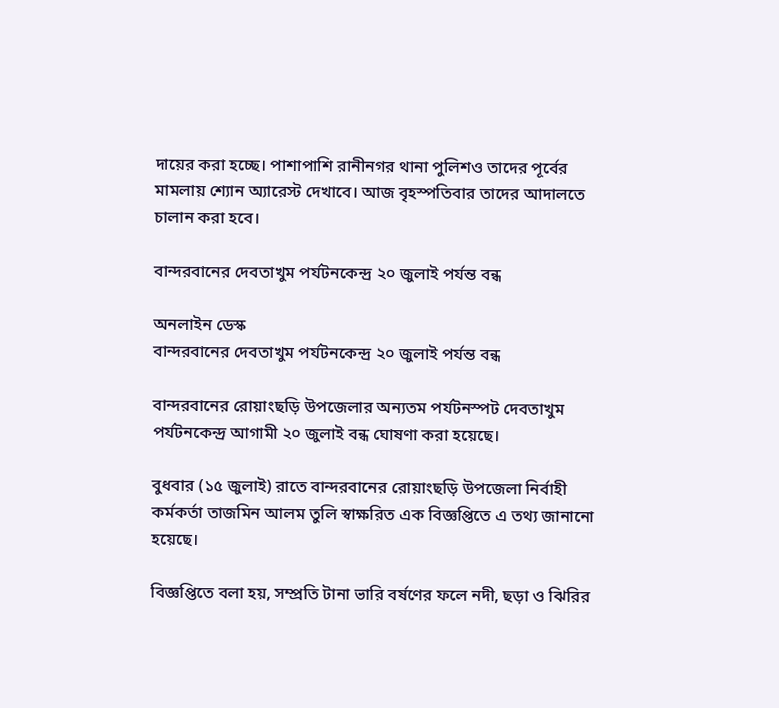দায়ের করা হচ্ছে। পাশাপাশি রানীনগর থানা পুলিশও তাদের পূর্বের মামলায় শ্যোন অ্যারেস্ট দেখাবে। আজ বৃহস্পতিবার তাদের আদালতে চালান করা হবে।

বান্দরবানের দেবতাখুম পর্যটনকেন্দ্র ২০ জুলাই পর্যন্ত বন্ধ

অনলাইন ডেস্ক
বান্দরবানের দেবতাখুম পর্যটনকেন্দ্র ২০ জুলাই পর্যন্ত বন্ধ

বান্দরবানের রোয়াংছড়ি উপজেলার অন্যতম পর্যটনস্পট দেবতাখুম পর্যটনকেন্দ্র আগামী ২০ জুলাই বন্ধ ঘোষণা করা হয়েছে।

বুধবার (১৫ জুলাই) রাতে বান্দরবানের রোয়াংছড়ি উপজেলা নির্বাহী কর্মকর্তা তাজমিন আলম তুলি স্বাক্ষরিত এক বিজ্ঞপ্তিতে এ তথ্য জানানো হয়েছে।

বিজ্ঞপ্তিতে বলা হয়, সম্প্রতি টানা ভারি বর্ষণের ফলে নদী, ছড়া ও ঝিরির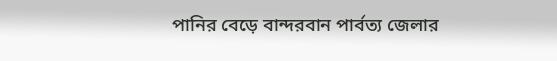পানির বেড়ে বান্দরবান পার্বত্য জেলার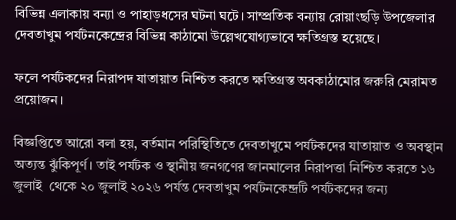বিভিন্ন এলাকায় বন্যা ও পাহাড়ধসের ঘটনা ঘটে। সাম্প্রতিক বন্যায় রোয়াংছড়ি উপজেলার দেবতাখুম পর্যটনকেন্দ্রের বিভিন্ন কাঠামো উল্লেখযোগ্যভাবে ক্ষতিগ্রস্ত হয়েছে।

ফলে পর্যটকদের নিরাপদ যাতায়াত নিশ্চিত করতে ক্ষতিগ্রস্ত অবকাঠামোর জরুরি মেরামত প্রয়োজন।

বিজ্ঞপ্তিতে আরো বলা হয়, বর্তমান পরিস্থিতিতে দেবতাখুমে পর্যটকদের যাতায়াত ও অবস্থান অত্যন্ত ঝুঁকিপূর্ণ। তাই পর্যটক ও স্থানীয় জনগণের জানমালের নিরাপত্তা নিশ্চিত করতে ১৬ জুলাই  থেকে ২০ জুলাই ২০২৬ পর্যন্ত দেবতাখুম পর্যটনকেন্দ্রটি পর্যটকদের জন্য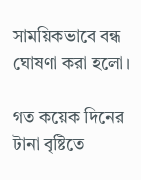সাময়িকভাবে বন্ধ ঘোষণা করা হলো।

গত কয়েক দিনের টানা বৃষ্টিতে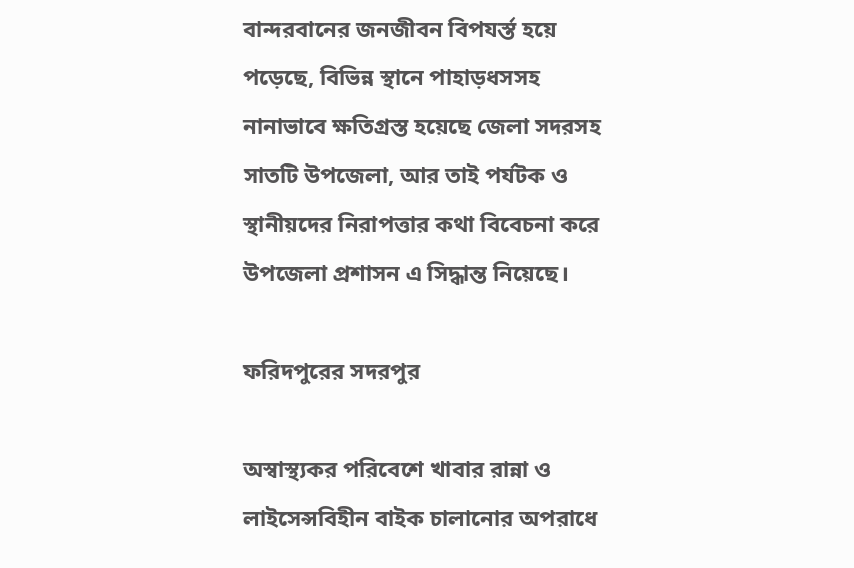বান্দরবানের জনজীবন বিপযর্স্ত হয়ে পড়েছে, বিভিন্ন স্থানে পাহাড়ধসসহ নানাভাবে ক্ষতিগ্রস্ত হয়েছে জেলা সদরসহ সাতটি উপজেলা, আর তাই পর্যটক ও স্থানীয়দের নিরাপত্তার কথা বিবেচনা করে উপজেলা প্রশাসন এ সিদ্ধান্ত নিয়েছে।

ফরিদপুরের সদরপুর

অস্বাস্থ্যকর পরিবেশে খাবার রান্না ও লাইসেন্সবিহীন বাইক চালানোর অপরাধে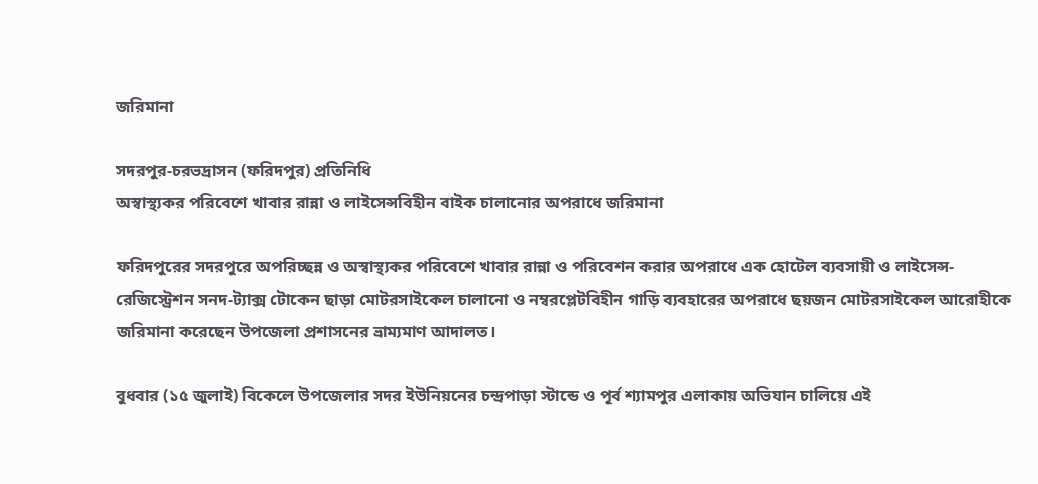জরিমানা

সদরপুর-চরভদ্রাসন (ফরিদপুর) প্রতিনিধি
অস্বাস্থ্যকর পরিবেশে খাবার রান্না ও লাইসেন্সবিহীন বাইক চালানোর অপরাধে জরিমানা

ফরিদপুরের সদরপুরে অপরিচ্ছন্ন ও অস্বাস্থ্যকর পরিবেশে খাবার রান্না ও পরিবেশন করার অপরাধে এক হোটেল ব্যবসায়ী ও লাইসেন্স-রেজিস্ট্রেশন সনদ-ট্যাক্স টোকেন ছাড়া মোটরসাইকেল চালানো ও নম্বরপ্লেটবিহীন গাড়ি ব্যবহারের অপরাধে ছয়জন মোটরসাইকেল আরোহীকে জরিমানা করেছেন উপজেলা প্রশাসনের ভ্রাম্যমাণ আদালত।

বুধবার (১৫ জুলাই) বিকেলে উপজেলার সদর ইউনিয়নের চন্দ্রপাড়া স্টান্ডে ও পূর্ব শ্যামপুর এলাকায় অভিযান চালিয়ে এই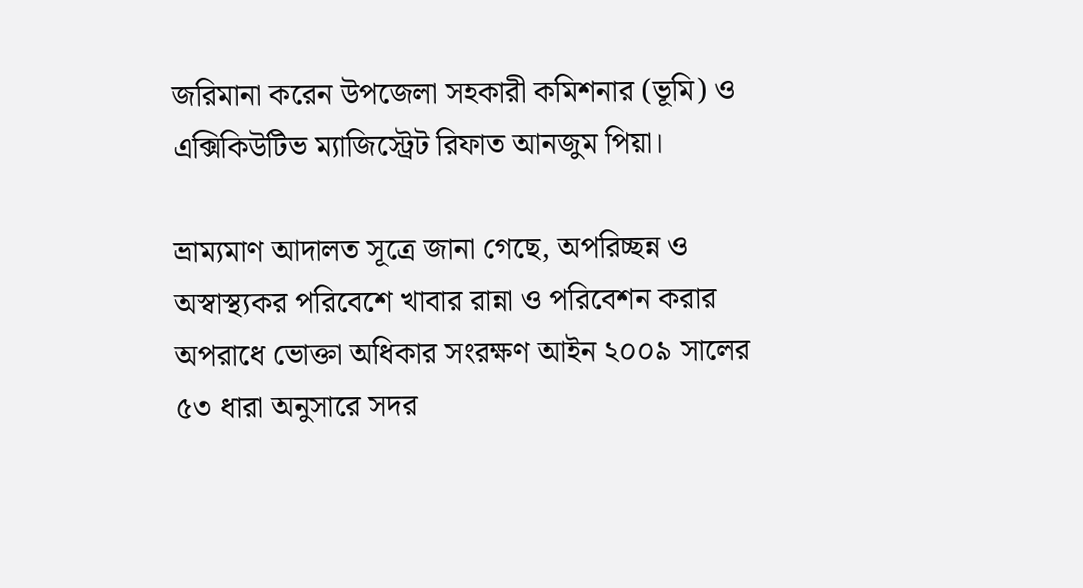জরিমানা করেন উপজেলা সহকারী কমিশনার (ভূমি) ও এক্সিকিউটিভ ম্যাজিস্ট্রেট রিফাত আনজুম পিয়া।

ভ্রাম্যমাণ আদালত সূত্রে জানা গেছে, অপরিচ্ছন্ন ও অস্বাস্থ্যকর পরিবেশে খাবার রান্না ও পরিবেশন করার অপরাধে ভোক্তা অধিকার সংরক্ষণ আইন ২০০৯ সালের ৫৩ ধারা অনুসারে সদর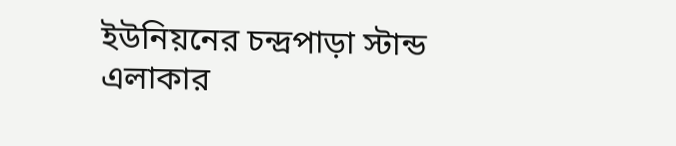ইউনিয়নের চন্দ্রপাড়া স্টান্ড এলাকার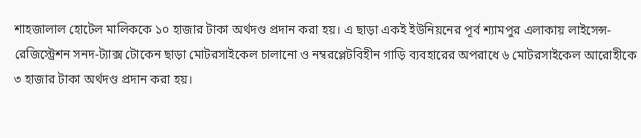শাহজালাল হোটেল মালিককে ১০ হাজার টাকা অর্থদণ্ড প্রদান করা হয়। এ ছাড়া একই ইউনিয়নের পূর্ব শ্যামপুর এলাকায় লাইসেন্স-রেজিস্ট্রেশন সনদ-ট্যাক্স টোকেন ছাড়া মোটরসাইকেল চালানো ও নম্বরপ্লেটবিহীন গাড়ি ব্যবহারের অপরাধে ৬ মোটরসাইকেল আরোহীকে ৩ হাজার টাকা অর্থদণ্ড প্রদান করা হয়।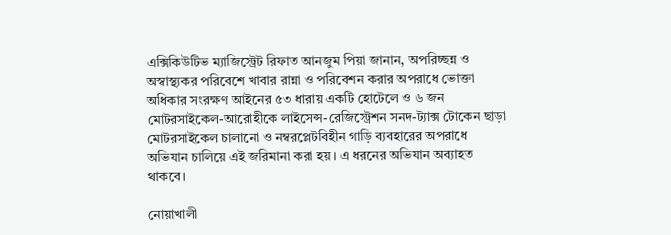এক্সিকিউটিভ ম্যাজিস্ট্রেট রিফাত আনজুম পিয়া জানান, অপরিচ্ছন্ন ও অস্বাস্থ্যকর পরিবেশে খাবার রান্না ও পরিবেশন করার অপরাধে ভোক্তা অধিকার সংরক্ষণ আইনের ৫৩ ধারায় একটি হোটেলে ও ৬ জন মোটরসাইকেল-আরোহীকে লাইসেন্স-রেজিস্ট্রেশন সনদ-ট্যাক্স টোকেন ছাড়া মোটরসাইকেল চালানো ও নম্বরপ্লেটবিহীন গাড়ি ব্যবহারের অপরাধে অভিযান চালিয়ে এই জরিমানা করা হয়। এ ধরনের অভিযান অব্যাহত থাকবে।

নোয়াখালী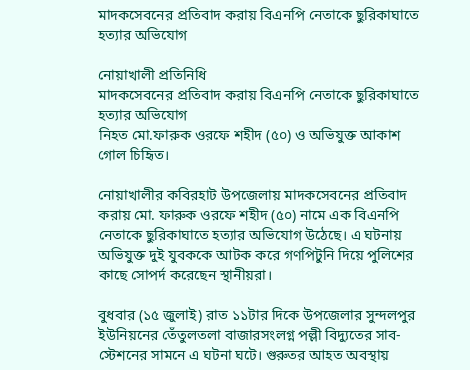মাদকসেবনের প্রতিবাদ করায় বিএনপি নেতাকে ছুরিকাঘাতে হত্যার অভিযোগ

নোয়াখালী প্রতিনিধি
মাদকসেবনের প্রতিবাদ করায় বিএনপি নেতাকে ছুরিকাঘাতে হত্যার অভিযোগ
নিহত মো.ফারুক ওরফে শহীদ (৫০) ও অভিযুক্ত আকাশ গোল চিহিৃত।

নোয়াখালীর কবিরহাট উপজেলায় মাদকসেবনের প্রতিবাদ করায় মো. ফারুক ওরফে শহীদ (৫০) নামে এক বিএনপি নেতাকে ছুরিকাঘাতে হত্যার অভিযোগ উঠেছে। এ ঘটনায় অভিযুক্ত দুই যুবককে আটক করে গণপিটুনি দিয়ে পুলিশের কাছে সোপর্দ করেছেন স্থানীয়রা।

বুধবার (১৫ জুলাই) রাত ১১টার দিকে উপজেলার সুন্দলপুর ইউনিয়নের তেঁতুলতলা বাজারসংলগ্ন পল্লী বিদ্যুতের সাব-স্টেশনের সামনে এ ঘটনা ঘটে। গুরুতর আহত অবস্থায়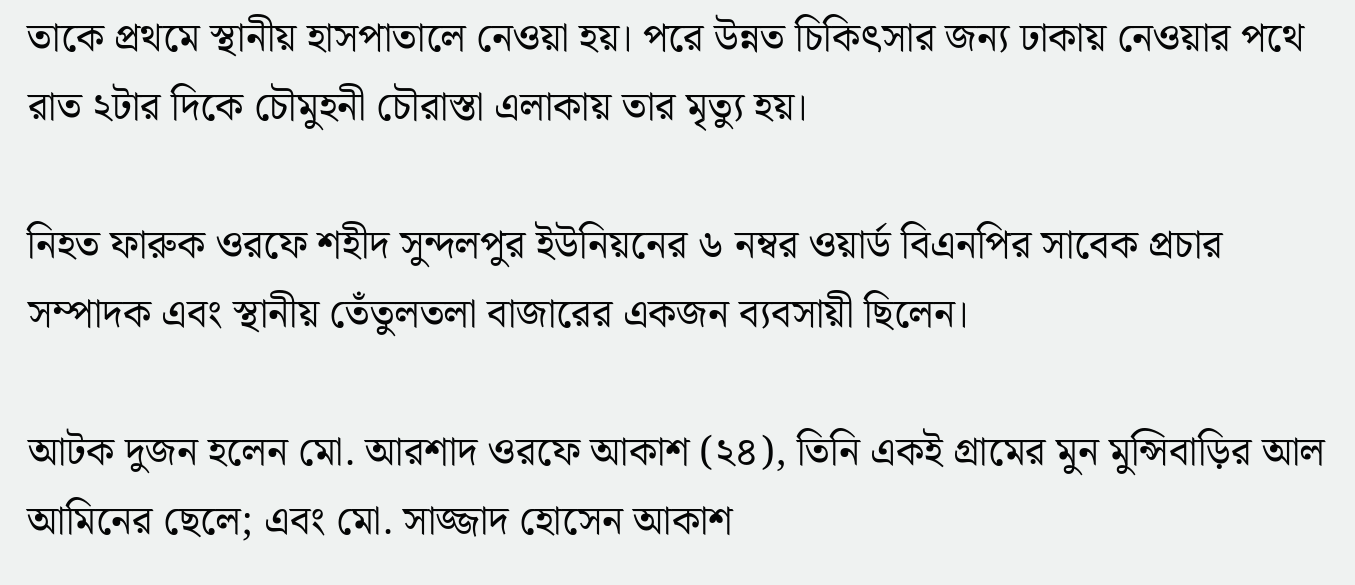তাকে প্রথমে স্থানীয় হাসপাতালে নেওয়া হয়। পরে উন্নত চিকিৎসার জন্য ঢাকায় নেওয়ার পথে রাত ২টার দিকে চৌমুহনী চৌরাস্তা এলাকায় তার মৃত্যু হয়।

নিহত ফারুক ওরফে শহীদ সুন্দলপুর ইউনিয়নের ৬ নম্বর ওয়ার্ড বিএনপির সাবেক প্রচার সম্পাদক এবং স্থানীয় তেঁতুলতলা বাজারের একজন ব্যবসায়ী ছিলেন।

আটক দুজন হলেন মো. আরশাদ ওরফে আকাশ (২৪), তিনি একই গ্রামের মুন মুন্সিবাড়ির আল আমিনের ছেলে; এবং মো. সাজ্জাদ হোসেন আকাশ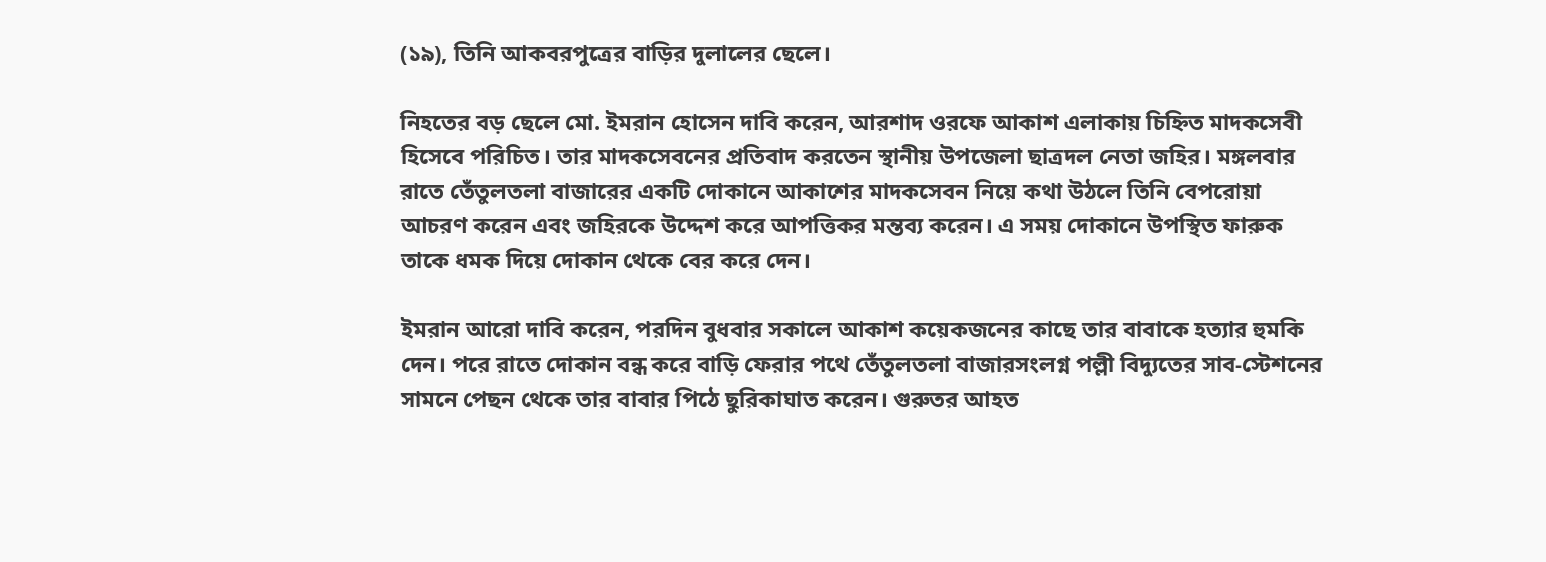(১৯), তিনি আকবরপুত্রের বাড়ির দুলালের ছেলে।

নিহতের বড় ছেলে মো. ইমরান হোসেন দাবি করেন, আরশাদ ওরফে আকাশ এলাকায় চিহ্নিত মাদকসেবী হিসেবে পরিচিত। তার মাদকসেবনের প্রতিবাদ করতেন স্থানীয় উপজেলা ছাত্রদল নেতা জহির। মঙ্গলবার রাতে তেঁতুলতলা বাজারের একটি দোকানে আকাশের মাদকসেবন নিয়ে কথা উঠলে তিনি বেপরোয়া আচরণ করেন এবং জহিরকে উদ্দেশ করে আপত্তিকর মন্তব্য করেন। এ সময় দোকানে উপস্থিত ফারুক তাকে ধমক দিয়ে দোকান থেকে বের করে দেন।

ইমরান আরো দাবি করেন, পরদিন বুধবার সকালে আকাশ কয়েকজনের কাছে তার বাবাকে হত্যার হুমকি দেন। পরে রাতে দোকান বন্ধ করে বাড়ি ফেরার পথে তেঁতুলতলা বাজারসংলগ্ন পল্লী বিদ্যুতের সাব-স্টেশনের সামনে পেছন থেকে তার বাবার পিঠে ছুরিকাঘাত করেন। গুরুতর আহত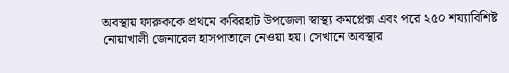অবস্থায় ফারুককে প্রথমে কবিরহাট উপজেলা স্বাস্থ্য কমপ্লেক্স এবং পরে ২৫০ শয্যাবিশিষ্ট নোয়াখালী জেনারেল হাসপাতালে নেওয়া হয়। সেখানে অবস্থার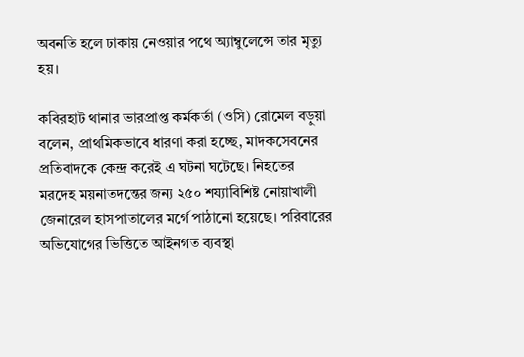অবনতি হলে ঢাকায় নেওয়ার পথে অ্যাম্বুলেন্সে তার মৃত্যু হয়।

কবিরহাট থানার ভারপ্রাপ্ত কর্মকর্তা (ওসি) রোমেল বড়ুয়া বলেন, প্রাথমিকভাবে ধারণা করা হচ্ছে, মাদকসেবনের প্রতিবাদকে কেন্দ্র করেই এ ঘটনা ঘটেছে। নিহতের মরদেহ ময়নাতদন্তের জন্য ২৫০ শয্যাবিশিষ্ট নোয়াখালী জেনারেল হাসপাতালের মর্গে পাঠানো হয়েছে। পরিবারের অভিযোগের ভিত্তিতে আইনগত ব্যবস্থা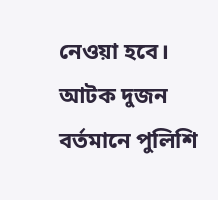নেওয়া হবে। আটক দুজন বর্তমানে পুলিশি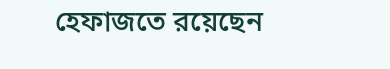হেফাজতে রয়েছেন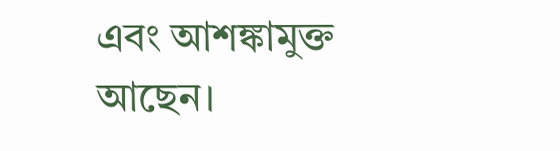এবং আশঙ্কামুক্ত আছেন।